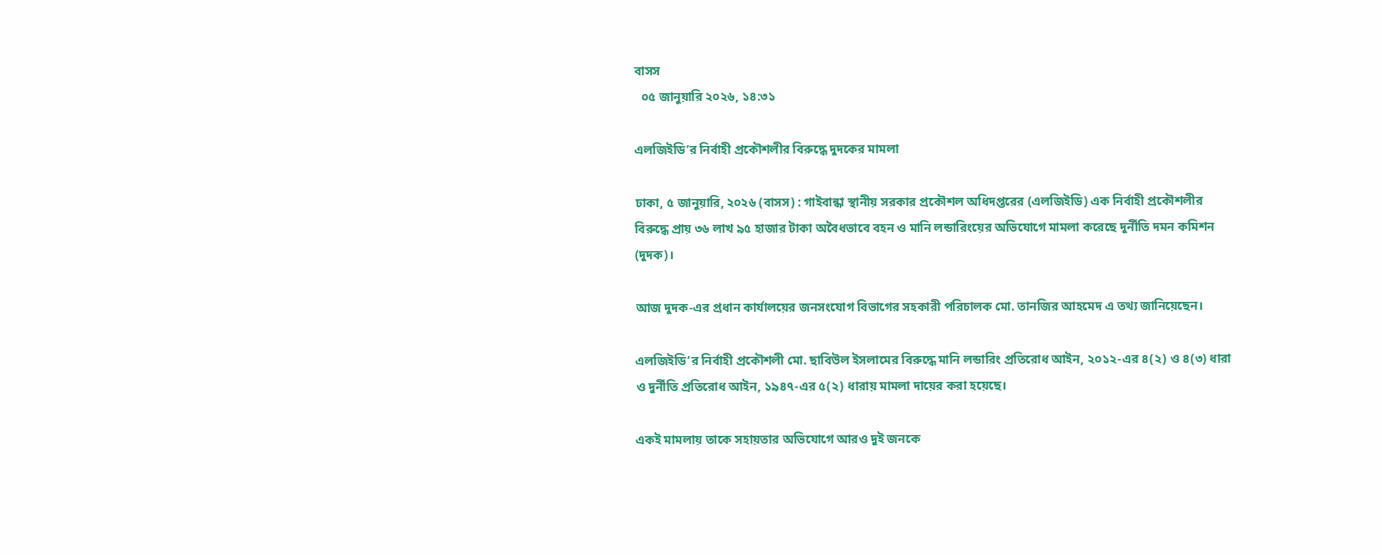বাসস
  ০৫ জানুয়ারি ২০২৬, ১৪:৩১

এলজিইডি’র নির্বাহী প্রকৌশলীর বিরুদ্ধে দুদকের মামলা

ঢাকা, ৫ জানুয়ারি, ২০২৬ (বাসস) : গাইবান্ধা স্থানীয় সরকার প্রকৌশল অধিদপ্তরের (এলজিইডি) এক নির্বাহী প্রকৌশলীর বিরুদ্ধে প্রায় ৩৬ লাখ ৯৫ হাজার টাকা অবৈধভাবে বহন ও মানি লন্ডারিংয়ের অভিযোগে মামলা করেছে দুর্নীতি দমন কমিশন (দুদক)।

আজ দুদক-এর প্রধান কার্যালয়ের জনসংযোগ বিভাগের সহকারী পরিচালক মো. তানজির আহমেদ এ তথ্য জানিয়েছেন।

এলজিইডি’র নির্বাহী প্রকৌশলী মো. ছাবিউল ইসলামের বিরুদ্ধে মানি লন্ডারিং প্রতিরোধ আইন, ২০১২-এর ৪(২) ও ৪(৩) ধারা ও দুর্নীতি প্রতিরোধ আইন, ১৯৪৭-এর ৫(২) ধারায় মামলা দায়ের করা হয়েছে।

একই মামলায় তাকে সহায়তার অভিযোগে আরও দুই জনকে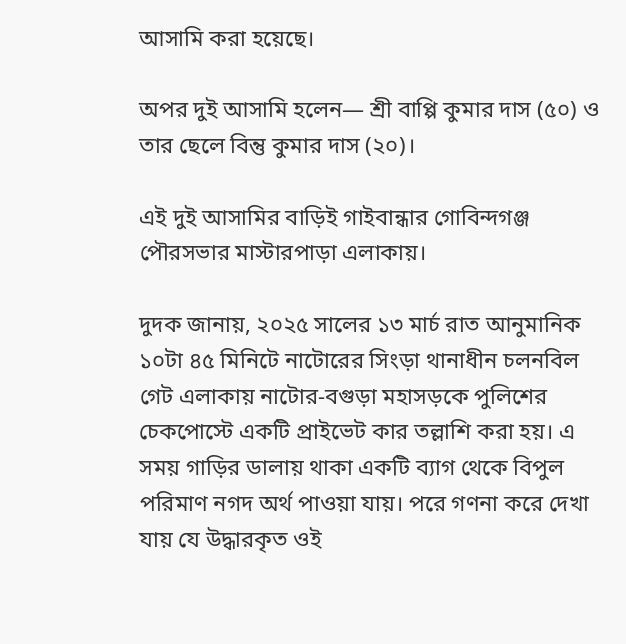আসামি করা হয়েছে।

অপর দুই আসামি হলেন— শ্রী বাপ্পি কুমার দাস (৫০) ও তার ছেলে বিন্তু কুমার দাস (২০)।

এই দুই আসামির বাড়িই গাইবান্ধার গোবিন্দগঞ্জ পৌরসভার মাস্টারপাড়া এলাকায়।

দুদক জানায়, ২০২৫ সালের ১৩ মার্চ রাত আনুমানিক ১০টা ৪৫ মিনিটে নাটোরের সিংড়া থানাধীন চলনবিল গেট এলাকায় নাটোর-বগুড়া মহাসড়কে পুলিশের চেকপোস্টে একটি প্রাইভেট কার তল্লাশি করা হয়। এ সময় গাড়ির ডালায় থাকা একটি ব্যাগ থেকে বিপুল পরিমাণ নগদ অর্থ পাওয়া যায়। পরে গণনা করে দেখা যায় যে উদ্ধারকৃত ওই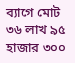ব্যাগে মোট ৩৬ লাখ ৯৫ হাজার ৩০০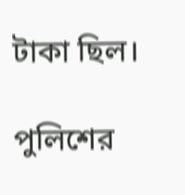টাকা ছিল।

পুলিশের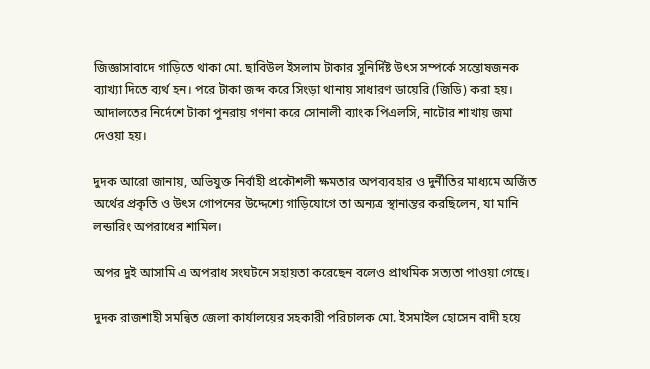জিজ্ঞাসাবাদে গাড়িতে থাকা মো. ছাবিউল ইসলাম টাকার সুনির্দিষ্ট উৎস সম্পর্কে সন্তোষজনক ব্যাখ্যা দিতে ব্যর্থ হন। পরে টাকা জব্দ করে সিংড়া থানায় সাধারণ ডায়েরি (জিডি) করা হয়। আদালতের নির্দেশে টাকা পুনরায় গণনা করে সোনালী ব্যাংক পিএলসি, নাটোর শাখায় জমা দেওয়া হয়।

দুদক আরো জানায়, অভিযুক্ত নির্বাহী প্রকৌশলী ক্ষমতার অপব্যবহার ও দুর্নীতির মাধ্যমে অর্জিত অর্থের প্রকৃতি ও উৎস গোপনের উদ্দেশ্যে গাড়িযোগে তা অন্যত্র স্থানান্তর করছিলেন, যা মানি লন্ডারিং অপরাধের শামিল।

অপর দুই আসামি এ অপরাধ সংঘটনে সহায়তা করেছেন বলেও প্রাথমিক সত্যতা পাওয়া গেছে।

দুদক রাজশাহী সমন্বিত জেলা কার্যালয়ের সহকারী পরিচালক মো. ইসমাইল হোসেন বাদী হয়ে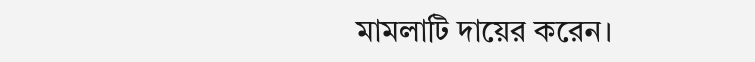মামলাটি দায়ের করেন।